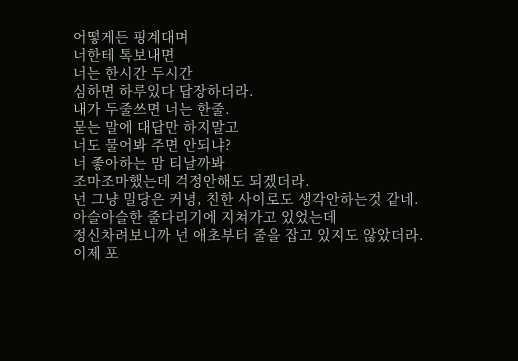어떻게든 핑계대며
너한테 톡보내면
너는 한시간 두시간
심하면 하루있다 답장하더라.
내가 두줄쓰면 너는 한줄.
묻는 말에 대답만 하지말고
너도 물어봐 주면 안되냐?
너 좋아하는 맘 티날까봐
조마조마했는데 걱정안해도 되겠더라.
넌 그냥 밀당은 커녕, 친한 사이로도 생각안하는것 같네.
아슬아슬한 줄다리기에 지쳐가고 있었는데
정신차려보니까 넌 애초부터 줄을 잡고 있지도 않았더라.
이제 포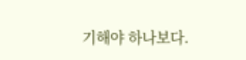기해야 하나보다.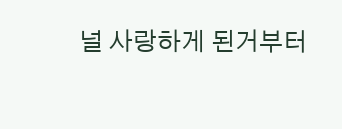널 사랑하게 된거부터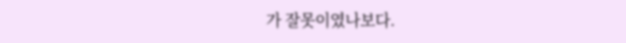가 잘못이였나보다.